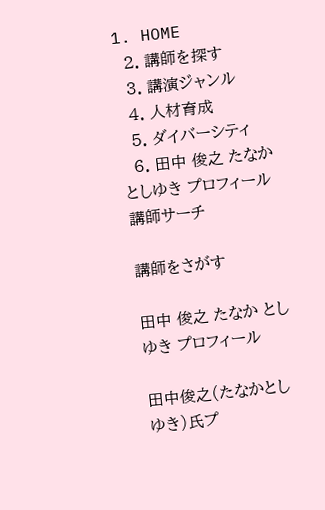1. HOME
  2. 講師を探す
  3. 講演ジャンル
  4. 人材育成
  5. ダイバーシティ
  6. 田中 俊之 たなか としゆき プロフィール
講師サーチ

講師をさがす

田中 俊之 たなか としゆき プロフィール

田中俊之(たなかとしゆき)氏プ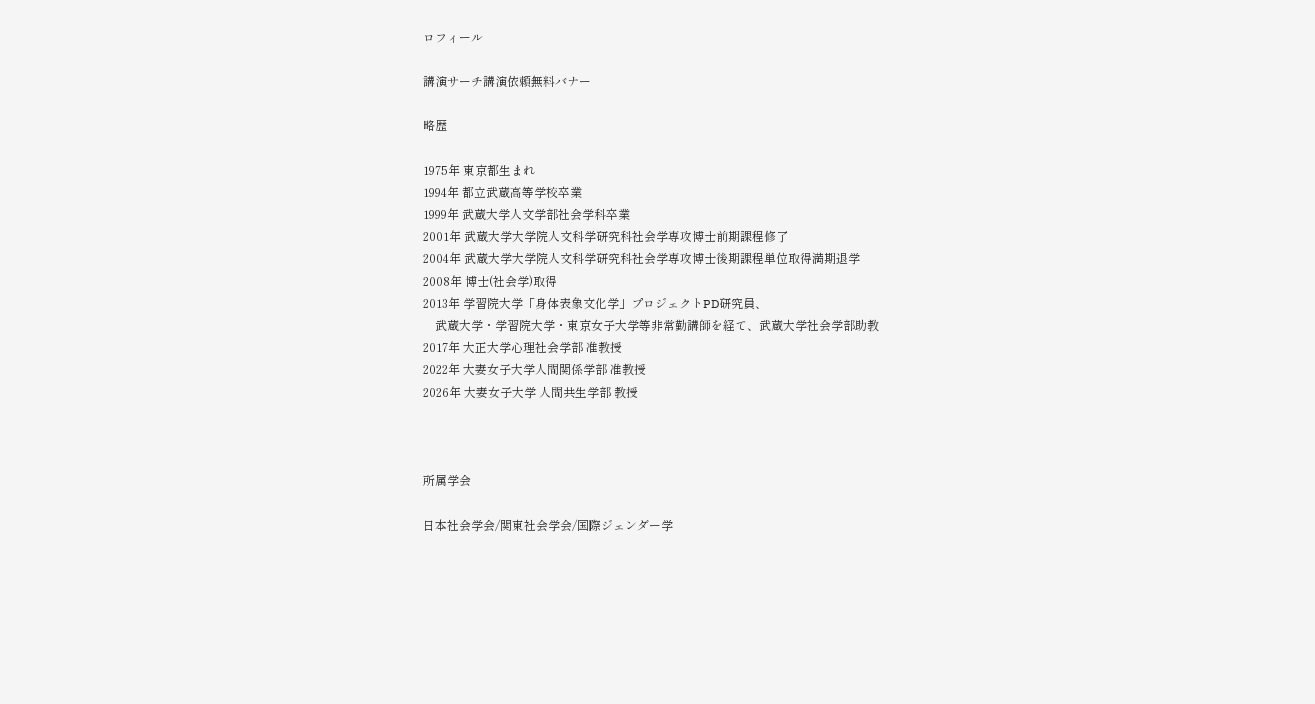ロフィール

講演サーチ講演依頼無料バナー

略歴

1975年 東京都生まれ
1994年 都立武蔵高等学校卒業
1999年 武蔵大学人文学部社会学科卒業
2001年 武蔵大学大学院人文科学研究科社会学専攻博士前期課程修了
2004年 武蔵大学大学院人文科学研究科社会学専攻博士後期課程単位取得満期退学
2008年 博士(社会学)取得
2013年 学習院大学「身体表象文化学」プロジェクトPD研究員、
    武蔵大学・学習院大学・東京女子大学等非常勤講師を経て、武蔵大学社会学部助教
2017年 大正大学心理社会学部 准教授
2022年 大妻女子大学人間関係学部 准教授
2026年 大妻女子大学 人間共生学部 教授



所属学会

日本社会学会/関東社会学会/国際ジェンダー学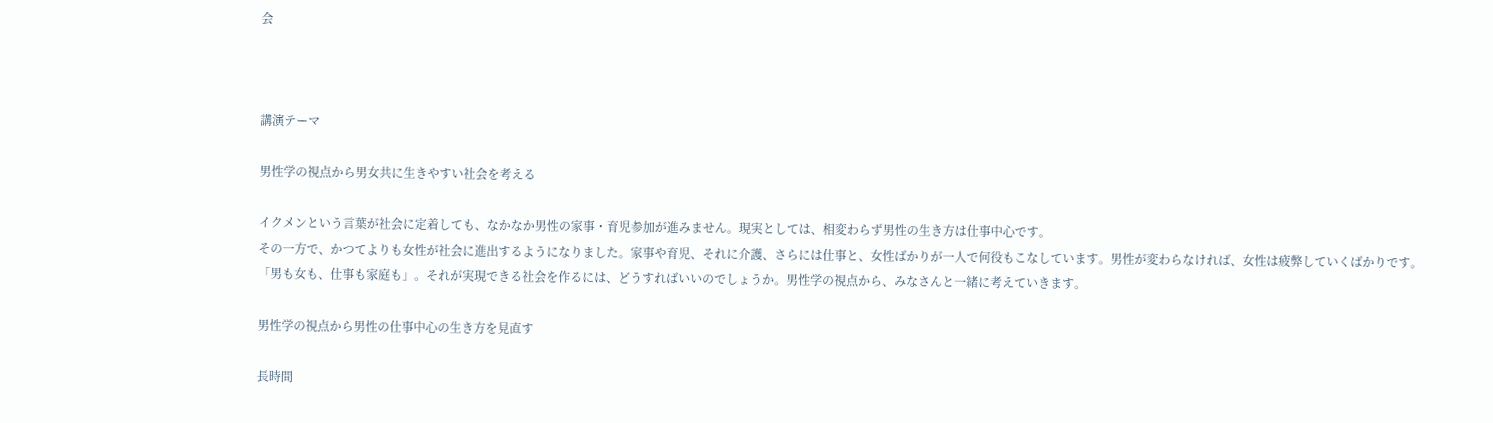会



講演テーマ

男性学の視点から男女共に生きやすい社会を考える

イクメンという言葉が社会に定着しても、なかなか男性の家事・育児参加が進みません。現実としては、相変わらず男性の生き方は仕事中心です。
その一方で、かつてよりも女性が社会に進出するようになりました。家事や育児、それに介護、さらには仕事と、女性ばかりが一人で何役もこなしています。男性が変わらなければ、女性は疲弊していくばかりです。
「男も女も、仕事も家庭も」。それが実現できる社会を作るには、どうすればいいのでしょうか。男性学の視点から、みなさんと一緒に考えていきます。

男性学の視点から男性の仕事中心の生き方を見直す

長時間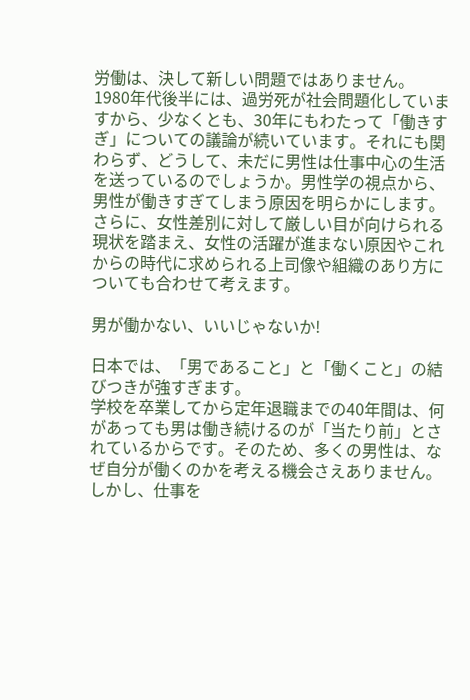労働は、決して新しい問題ではありません。
1980年代後半には、過労死が社会問題化していますから、少なくとも、30年にもわたって「働きすぎ」についての議論が続いています。それにも関わらず、どうして、未だに男性は仕事中心の生活を送っているのでしょうか。男性学の視点から、男性が働きすぎてしまう原因を明らかにします。
さらに、女性差別に対して厳しい目が向けられる現状を踏まえ、女性の活躍が進まない原因やこれからの時代に求められる上司像や組織のあり方についても合わせて考えます。

男が働かない、いいじゃないか!

日本では、「男であること」と「働くこと」の結びつきが強すぎます。
学校を卒業してから定年退職までの40年間は、何があっても男は働き続けるのが「当たり前」とされているからです。そのため、多くの男性は、なぜ自分が働くのかを考える機会さえありません。
しかし、仕事を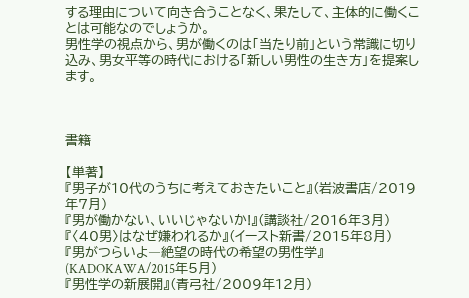する理由について向き合うことなく、果たして、主体的に働くことは可能なのでしょうか。
男性学の視点から、男が働くのは「当たり前」という常識に切り込み、男女平等の時代における「新しい男性の生き方」を提案します。



書籍

【単著】
『男子が10代のうちに考えておきたいこと』(岩波書店/2019年7月)
『男が働かない、いいじゃないか!』(講談社/2016年3月)
『〈40男〉はなぜ嫌われるか』(イースト新書/2015年8月)
『男がつらいよ―絶望の時代の希望の男性学』(KADOKAWA/2015年5月)
『男性学の新展開』(青弓社/2009年12月)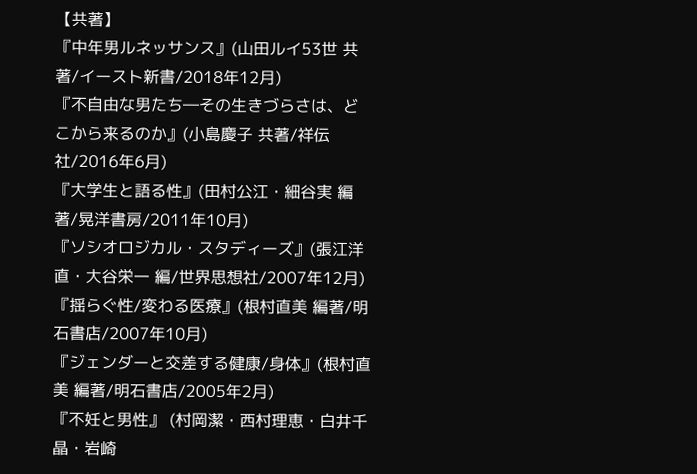【共著】
『中年男ルネッサンス』(山田ルイ53世 共著/イースト新書/2018年12月)
『不自由な男たち―その生きづらさは、どこから来るのか』(小島慶子 共著/祥伝社/2016年6月)
『大学生と語る性』(田村公江・細谷実 編著/晃洋書房/2011年10月)
『ソシオロジカル・スタディーズ』(張江洋直・大谷栄一 編/世界思想社/2007年12月)
『揺らぐ性/変わる医療』(根村直美 編著/明石書店/2007年10月)
『ジェンダーと交差する健康/身体』(根村直美 編著/明石書店/2005年2月)
『不妊と男性』 (村岡潔・西村理恵・白井千晶・岩崎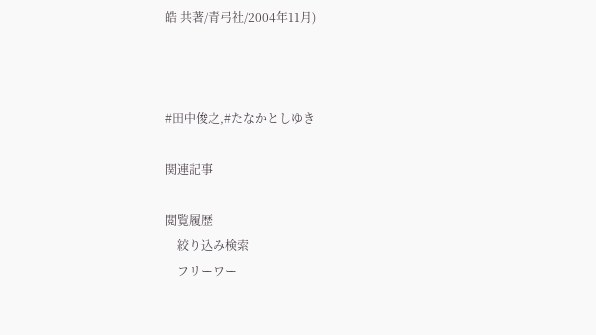皓 共著/青弓社/2004年11月)



#田中俊之,#たなかとしゆき

関連記事

閲覧履歴
    絞り込み検索
    フリーワー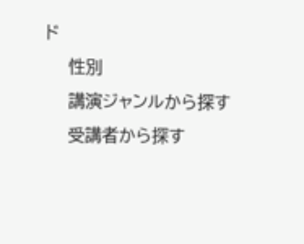ド
    性別
    講演ジャンルから探す
    受講者から探す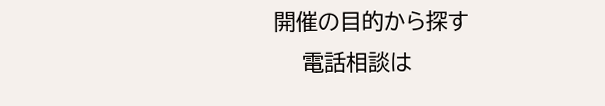開催の目的から探す
    電話相談は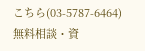こちら(03-5787-6464) 無料相談・資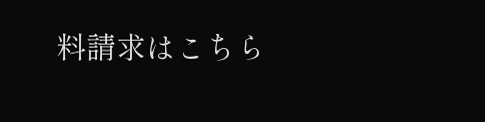料請求はこちら